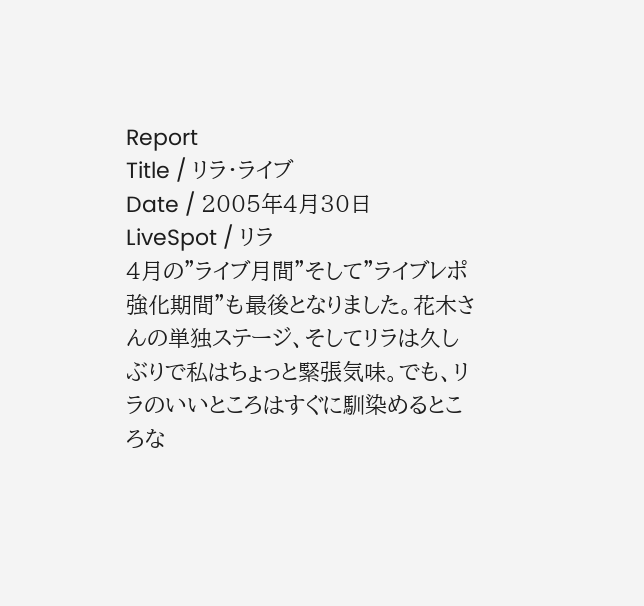Report
Title / リラ・ライブ
Date / 2005年4月30日
LiveSpot / リラ
4月の”ライブ月間”そして”ライブレポ強化期間”も最後となりました。花木さんの単独ステージ、そしてリラは久しぶりで私はちょっと緊張気味。でも、リラのいいところはすぐに馴染めるところな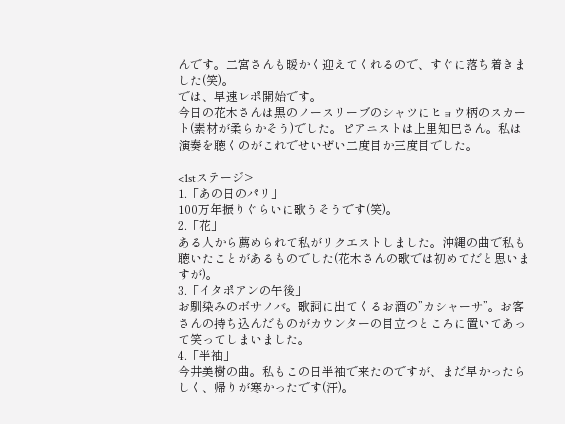んです。二宮さんも暖かく迎えてくれるので、すぐに落ち着きました(笑)。
では、早速レポ開始です。
今日の花木さんは黒のノースリーブのシャツにヒョウ柄のスカート(素材が柔らかそう)でした。ピアニストは上里知巳さん。私は演奏を聴くのがこれでせいぜい二度目か三度目でした。

<1stステージ>
1.「あの日のパリ」
100万年振りぐらいに歌うそうです(笑)。
2.「花」
ある人から薦められて私がリクエストしました。沖縄の曲で私も聴いたことがあるものでした(花木さんの歌では初めてだと思いますが)。
3.「イタポアンの午後」
お馴染みのボサノバ。歌詞に出てくるお酒の”カシャーサ”。お客さんの持ち込んだものがカウンターの目立つところに置いてあって笑ってしまいました。
4.「半袖」
今井美樹の曲。私もこの日半袖で来たのですが、まだ早かったらしく、帰りが寒かったです(汗)。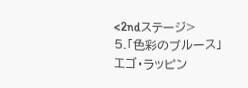<2ndステージ>
5.「色彩のブルース」
エゴ・ラッピン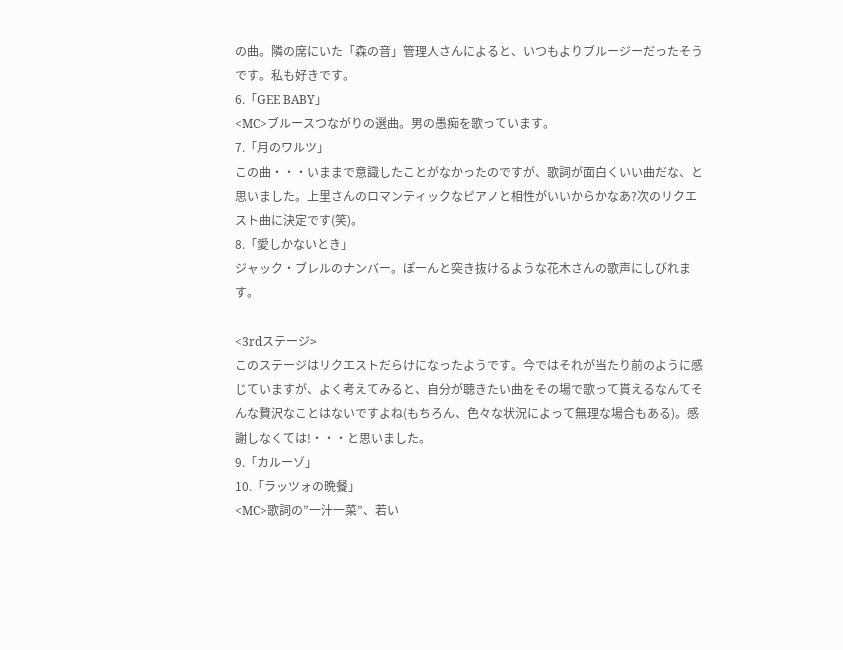の曲。隣の席にいた「森の音」管理人さんによると、いつもよりブルージーだったそうです。私も好きです。
6.「GEE BABY」
<MC>ブルースつながりの選曲。男の愚痴を歌っています。
7.「月のワルツ」
この曲・・・いままで意識したことがなかったのですが、歌詞が面白くいい曲だな、と思いました。上里さんのロマンティックなピアノと相性がいいからかなあ?次のリクエスト曲に決定です(笑)。
8.「愛しかないとき」
ジャック・ブレルのナンバー。ぽーんと突き抜けるような花木さんの歌声にしびれます。

<3rdステージ>
このステージはリクエストだらけになったようです。今ではそれが当たり前のように感じていますが、よく考えてみると、自分が聴きたい曲をその場で歌って貰えるなんてそんな贅沢なことはないですよね(もちろん、色々な状況によって無理な場合もある)。感謝しなくては!・・・と思いました。
9.「カルーゾ」
10.「ラッツォの晩餐」
<MC>歌詞の”一汁一菜”、若い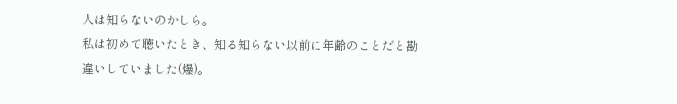人は知らないのかしら。
私は初めて聴いたとき、知る知らない以前に年齢のことだと勘違いしていました(爆)。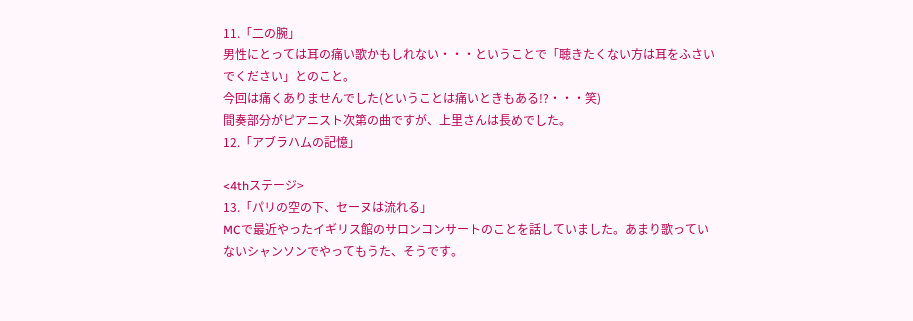11.「二の腕」
男性にとっては耳の痛い歌かもしれない・・・ということで「聴きたくない方は耳をふさいでください」とのこと。
今回は痛くありませんでした(ということは痛いときもある!?・・・笑)
間奏部分がピアニスト次第の曲ですが、上里さんは長めでした。
12.「アブラハムの記憶」

<4thステージ>
13.「パリの空の下、セーヌは流れる」
MCで最近やったイギリス館のサロンコンサートのことを話していました。あまり歌っていないシャンソンでやってもうた、そうです。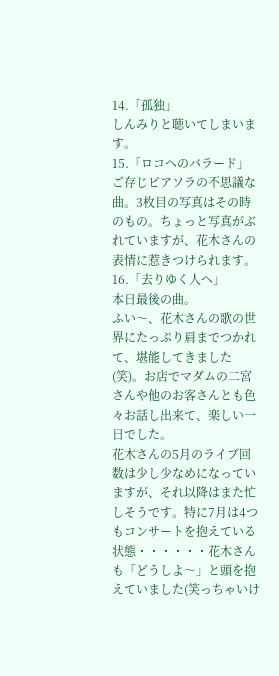14.「孤独」
しんみりと聴いてしまいます。
15.「ロコへのバラード」
ご存じピアソラの不思議な曲。3枚目の写真はその時のもの。ちょっと写真がぶれていますが、花木さんの表情に惹きつけられます。
16.「去りゆく人へ」
本日最後の曲。
ふい〜、花木さんの歌の世界にたっぷり肩までつかれて、堪能してきました(笑)。お店でマダムの二宮さんや他のお客さんとも色々お話し出来て、楽しい一日でした。
花木さんの5月のライブ回数は少し少なめになっていますが、それ以降はまた忙しそうです。特に7月は4つもコンサートを抱えている状態・・・・・・花木さんも「どうしよ〜」と頭を抱えていました(笑っちゃいけ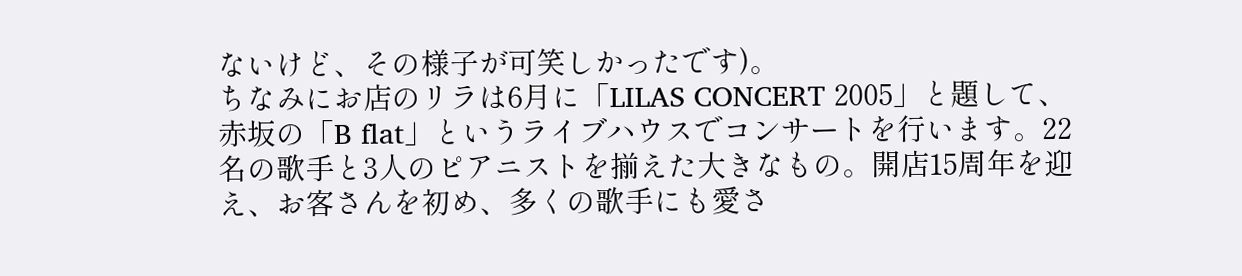ないけど、その様子が可笑しかったです)。
ちなみにお店のリラは6月に「LILAS CONCERT 2005」と題して、赤坂の「B flat」というライブハウスでコンサートを行います。22名の歌手と3人のピアニストを揃えた大きなもの。開店15周年を迎え、お客さんを初め、多くの歌手にも愛さ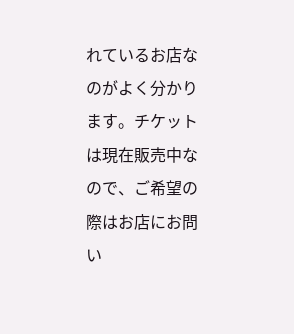れているお店なのがよく分かります。チケットは現在販売中なので、ご希望の際はお店にお問い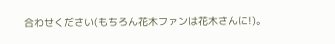合わせください(もちろん花木ファンは花木さんに!)。